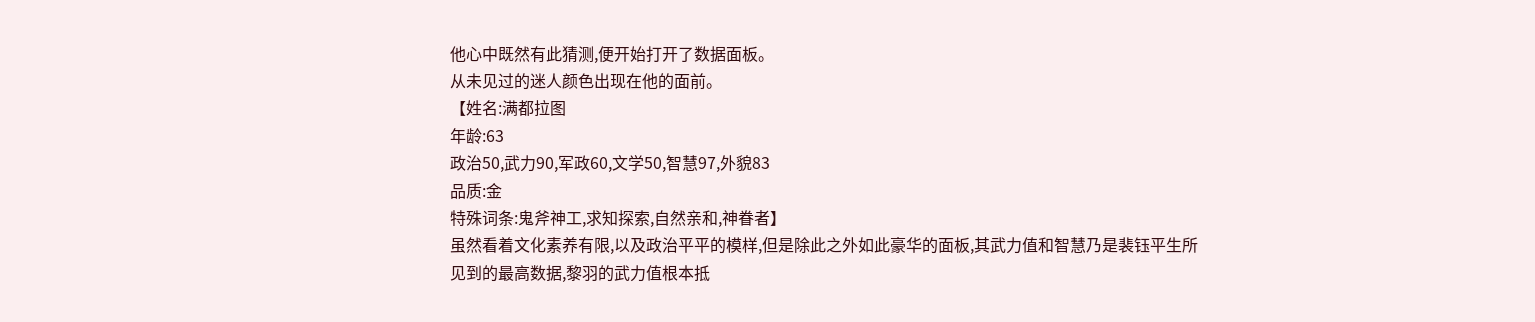他心中既然有此猜测,便开始打开了数据面板。
从未见过的迷人颜色出现在他的面前。
【姓名:满都拉图
年龄:63
政治50,武力90,军政60,文学50,智慧97,外貌83
品质:金
特殊词条:鬼斧神工,求知探索,自然亲和,神眷者】
虽然看着文化素养有限,以及政治平平的模样,但是除此之外如此豪华的面板,其武力值和智慧乃是裴钰平生所见到的最高数据,黎羽的武力值根本抵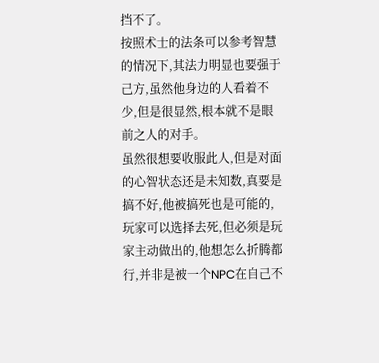挡不了。
按照术士的法条可以参考智慧的情况下,其法力明显也要强于己方,虽然他身边的人看着不少,但是很显然,根本就不是眼前之人的对手。
虽然很想要收服此人,但是对面的心智状态还是未知数,真要是搞不好,他被搞死也是可能的,玩家可以选择去死,但必须是玩家主动做出的,他想怎么折腾都行,并非是被一个NPC在自己不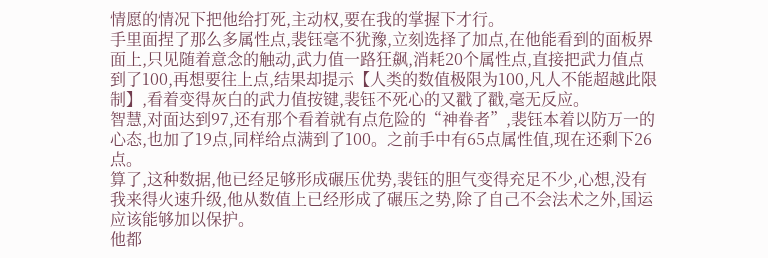情愿的情况下把他给打死,主动权,要在我的掌握下才行。
手里面捏了那么多属性点,裴钰毫不犹豫,立刻选择了加点,在他能看到的面板界面上,只见随着意念的触动,武力值一路狂飙,消耗20个属性点,直接把武力值点到了100,再想要往上点,结果却提示【人类的数值极限为100,凡人不能超越此限制】,看着变得灰白的武力值按键,裴钰不死心的又戳了戳,毫无反应。
智慧,对面达到97,还有那个看着就有点危险的“神眷者”,裴钰本着以防万一的心态,也加了19点,同样给点满到了100。之前手中有65点属性值,现在还剩下26点。
算了,这种数据,他已经足够形成碾压优势,裴钰的胆气变得充足不少,心想,没有我来得火速升级,他从数值上已经形成了碾压之势,除了自己不会法术之外,国运应该能够加以保护。
他都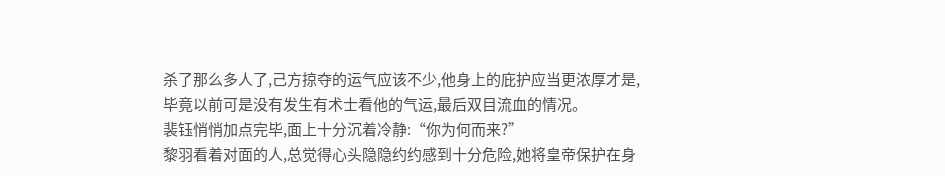杀了那么多人了,己方掠夺的运气应该不少,他身上的庇护应当更浓厚才是,毕竟以前可是没有发生有术士看他的气运,最后双目流血的情况。
裴钰悄悄加点完毕,面上十分沉着冷静:“你为何而来?”
黎羽看着对面的人,总觉得心头隐隐约约感到十分危险,她将皇帝保护在身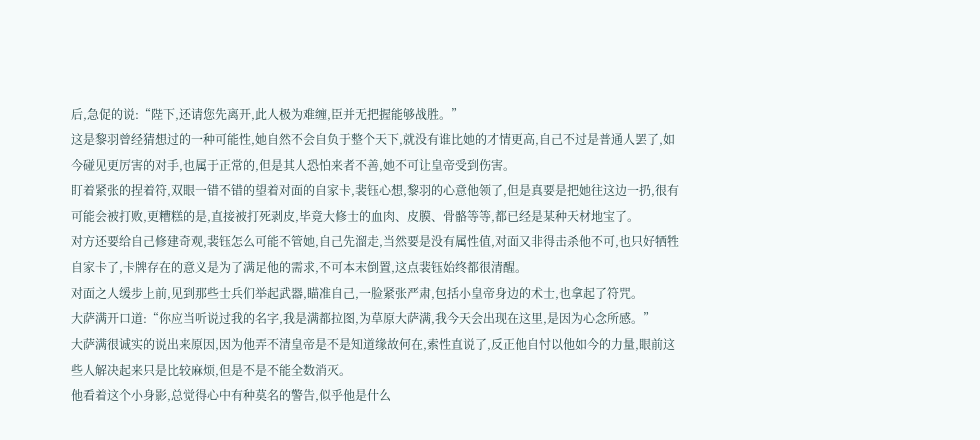后,急促的说:“陛下,还请您先离开,此人极为难缠,臣并无把握能够战胜。”
这是黎羽曾经猜想过的一种可能性,她自然不会自负于整个天下,就没有谁比她的才情更高,自己不过是普通人罢了,如今碰见更厉害的对手,也属于正常的,但是其人恐怕来者不善,她不可让皇帝受到伤害。
盯着紧张的捏着符,双眼一错不错的望着对面的自家卡,裴钰心想,黎羽的心意他领了,但是真要是把她往这边一扔,很有可能会被打败,更糟糕的是,直接被打死剥皮,毕竟大修士的血肉、皮膜、骨骼等等,都已经是某种天材地宝了。
对方还要给自己修建奇观,裴钰怎么可能不管她,自己先溜走,当然要是没有属性值,对面又非得击杀他不可,也只好牺牲自家卡了,卡牌存在的意义是为了满足他的需求,不可本末倒置,这点裴钰始终都很清醒。
对面之人缓步上前,见到那些士兵们举起武器,瞄准自己,一脸紧张严肃,包括小皇帝身边的术士,也拿起了符咒。
大萨满开口道:“你应当听说过我的名字,我是满都拉图,为草原大萨满,我今天会出现在这里,是因为心念所感。”
大萨满很诚实的说出来原因,因为他弄不清皇帝是不是知道缘故何在,索性直说了,反正他自忖以他如今的力量,眼前这些人解决起来只是比较麻烦,但是不是不能全数消灭。
他看着这个小身影,总觉得心中有种莫名的警告,似乎他是什么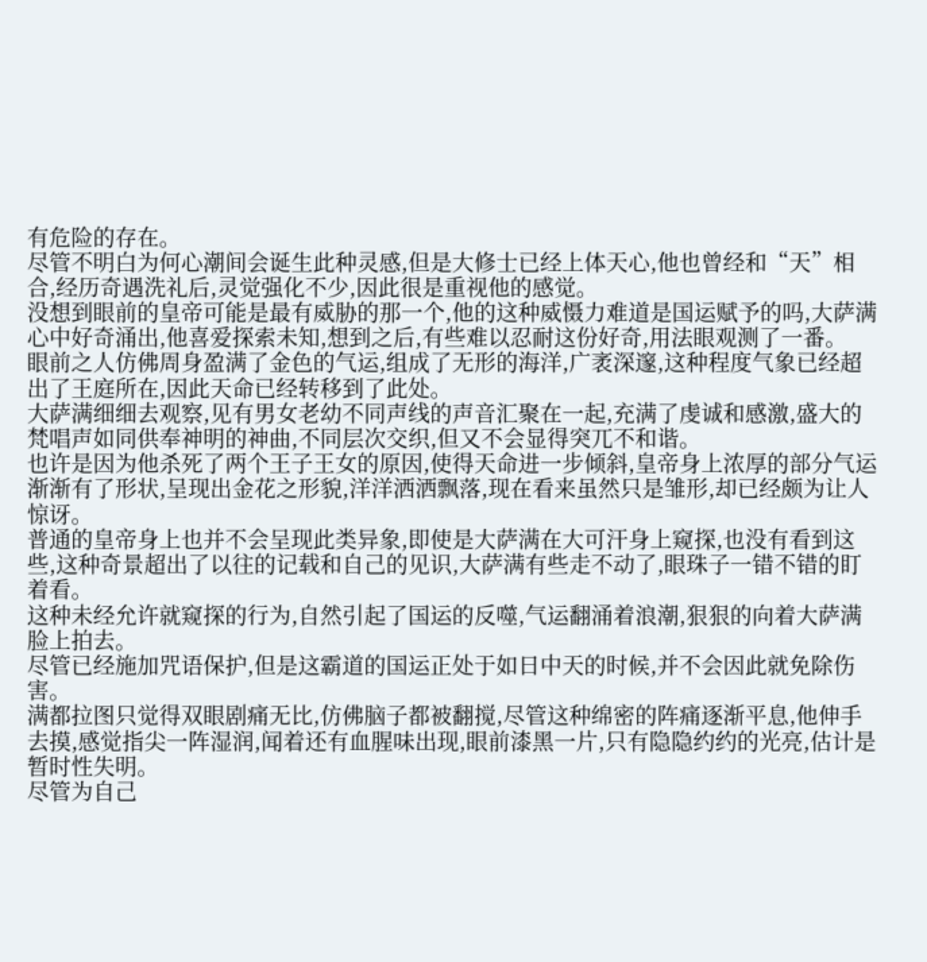有危险的存在。
尽管不明白为何心潮间会诞生此种灵感,但是大修士已经上体天心,他也曾经和“天”相合,经历奇遇洗礼后,灵觉强化不少,因此很是重视他的感觉。
没想到眼前的皇帝可能是最有威胁的那一个,他的这种威慑力难道是国运赋予的吗,大萨满心中好奇涌出,他喜爱探索未知,想到之后,有些难以忍耐这份好奇,用法眼观测了一番。
眼前之人仿佛周身盈满了金色的气运,组成了无形的海洋,广袤深邃,这种程度气象已经超出了王庭所在,因此天命已经转移到了此处。
大萨满细细去观察,见有男女老幼不同声线的声音汇聚在一起,充满了虔诚和感激,盛大的梵唱声如同供奉神明的神曲,不同层次交织,但又不会显得突兀不和谐。
也许是因为他杀死了两个王子王女的原因,使得天命进一步倾斜,皇帝身上浓厚的部分气运渐渐有了形状,呈现出金花之形貌,洋洋洒洒飘落,现在看来虽然只是雏形,却已经颇为让人惊讶。
普通的皇帝身上也并不会呈现此类异象,即使是大萨满在大可汗身上窥探,也没有看到这些,这种奇景超出了以往的记载和自己的见识,大萨满有些走不动了,眼珠子一错不错的盯着看。
这种未经允许就窥探的行为,自然引起了国运的反噬,气运翻涌着浪潮,狠狠的向着大萨满脸上拍去。
尽管已经施加咒语保护,但是这霸道的国运正处于如日中天的时候,并不会因此就免除伤害。
满都拉图只觉得双眼剧痛无比,仿佛脑子都被翻搅,尽管这种绵密的阵痛逐渐平息,他伸手去摸,感觉指尖一阵湿润,闻着还有血腥味出现,眼前漆黑一片,只有隐隐约约的光亮,估计是暂时性失明。
尽管为自己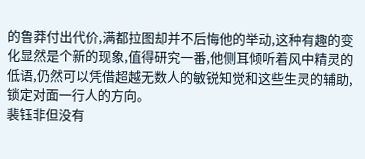的鲁莽付出代价,满都拉图却并不后悔他的举动,这种有趣的变化显然是个新的现象,值得研究一番,他侧耳倾听着风中精灵的低语,仍然可以凭借超越无数人的敏锐知觉和这些生灵的辅助,锁定对面一行人的方向。
裴钰非但没有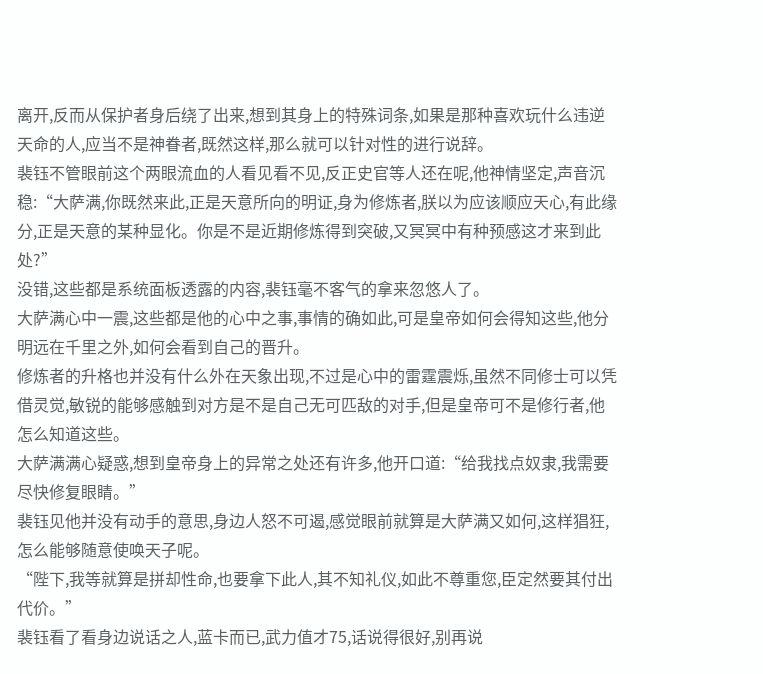离开,反而从保护者身后绕了出来,想到其身上的特殊词条,如果是那种喜欢玩什么违逆天命的人,应当不是神眷者,既然这样,那么就可以针对性的进行说辞。
裴钰不管眼前这个两眼流血的人看见看不见,反正史官等人还在呢,他神情坚定,声音沉稳:“大萨满,你既然来此,正是天意所向的明证,身为修炼者,朕以为应该顺应天心,有此缘分,正是天意的某种显化。你是不是近期修炼得到突破,又冥冥中有种预感这才来到此处?”
没错,这些都是系统面板透露的内容,裴钰毫不客气的拿来忽悠人了。
大萨满心中一震,这些都是他的心中之事,事情的确如此,可是皇帝如何会得知这些,他分明远在千里之外,如何会看到自己的晋升。
修炼者的升格也并没有什么外在天象出现,不过是心中的雷霆震烁,虽然不同修士可以凭借灵觉,敏锐的能够感触到对方是不是自己无可匹敌的对手,但是皇帝可不是修行者,他怎么知道这些。
大萨满满心疑惑,想到皇帝身上的异常之处还有许多,他开口道:“给我找点奴隶,我需要尽快修复眼睛。”
裴钰见他并没有动手的意思,身边人怒不可遏,感觉眼前就算是大萨满又如何,这样猖狂,怎么能够随意使唤天子呢。
“陛下,我等就算是拼却性命,也要拿下此人,其不知礼仪,如此不尊重您,臣定然要其付出代价。”
裴钰看了看身边说话之人,蓝卡而已,武力值才75,话说得很好,别再说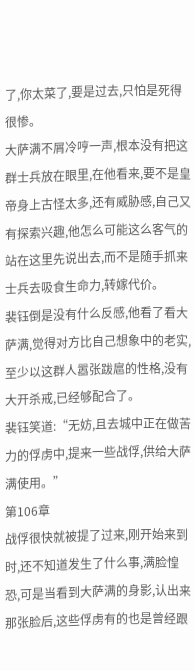了,你太菜了,要是过去,只怕是死得很惨。
大萨满不屑冷哼一声,根本没有把这群士兵放在眼里,在他看来,要不是皇帝身上古怪太多,还有威胁感,自己又有探索兴趣,他怎么可能这么客气的站在这里先说出去,而不是随手抓来士兵去吸食生命力,转嫁代价。
裴钰倒是没有什么反感,他看了看大萨满,觉得对方比自己想象中的老实,至少以这群人嚣张跋扈的性格,没有大开杀戒,已经够配合了。
裴钰笑道:“无妨,且去城中正在做苦力的俘虏中,提来一些战俘,供给大萨满使用。”
第106章
战俘很快就被提了过来,刚开始来到时,还不知道发生了什么事,满脸惶恐,可是当看到大萨满的身影,认出来那张脸后,这些俘虏有的也是曾经跟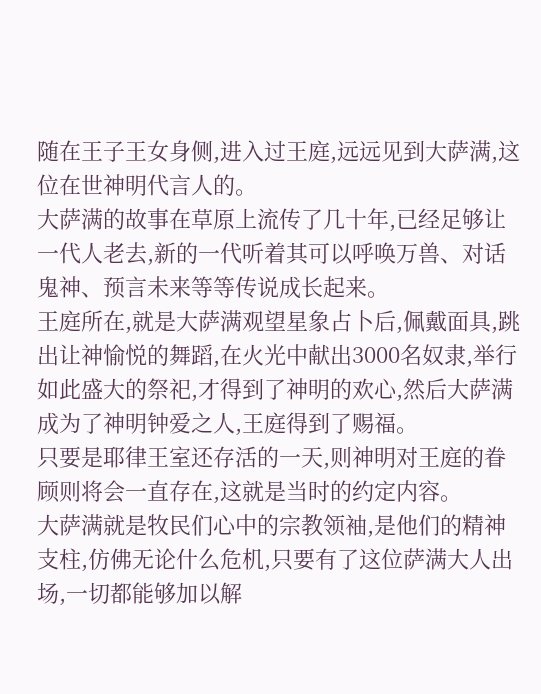随在王子王女身侧,进入过王庭,远远见到大萨满,这位在世神明代言人的。
大萨满的故事在草原上流传了几十年,已经足够让一代人老去,新的一代听着其可以呼唤万兽、对话鬼神、预言未来等等传说成长起来。
王庭所在,就是大萨满观望星象占卜后,佩戴面具,跳出让神愉悦的舞蹈,在火光中献出3000名奴隶,举行如此盛大的祭祀,才得到了神明的欢心,然后大萨满成为了神明钟爱之人,王庭得到了赐福。
只要是耶律王室还存活的一天,则神明对王庭的眷顾则将会一直存在,这就是当时的约定内容。
大萨满就是牧民们心中的宗教领袖,是他们的精神支柱,仿佛无论什么危机,只要有了这位萨满大人出场,一切都能够加以解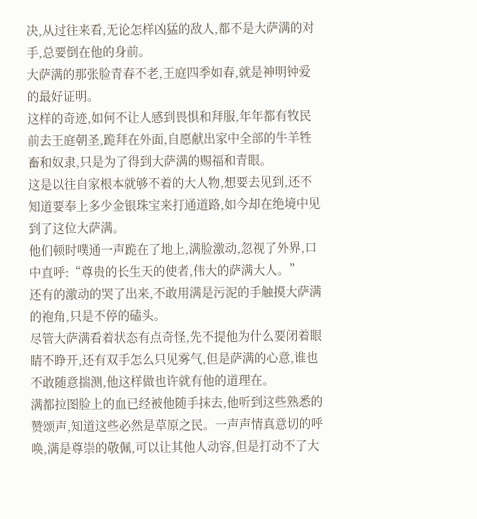决,从过往来看,无论怎样凶猛的敌人,都不是大萨满的对手,总要倒在他的身前。
大萨满的那张脸青春不老,王庭四季如春,就是神明钟爱的最好证明。
这样的奇迹,如何不让人感到畏惧和拜服,年年都有牧民前去王庭朝圣,跪拜在外面,自愿献出家中全部的牛羊牲畜和奴隶,只是为了得到大萨满的赐福和青眼。
这是以往自家根本就够不着的大人物,想要去见到,还不知道要奉上多少金银珠宝来打通道路,如今却在绝境中见到了这位大萨满。
他们顿时噗通一声跪在了地上,满脸激动,忽视了外界,口中直呼:“尊贵的长生天的使者,伟大的萨满大人。”
还有的激动的哭了出来,不敢用满是污泥的手触摸大萨满的袍角,只是不停的磕头。
尽管大萨满看着状态有点奇怪,先不提他为什么要闭着眼睛不睁开,还有双手怎么只见雾气,但是萨满的心意,谁也不敢随意揣测,他这样做也许就有他的道理在。
满都拉图脸上的血已经被他随手抹去,他听到这些熟悉的赞颂声,知道这些必然是草原之民。一声声情真意切的呼唤,满是尊崇的敬佩,可以让其他人动容,但是打动不了大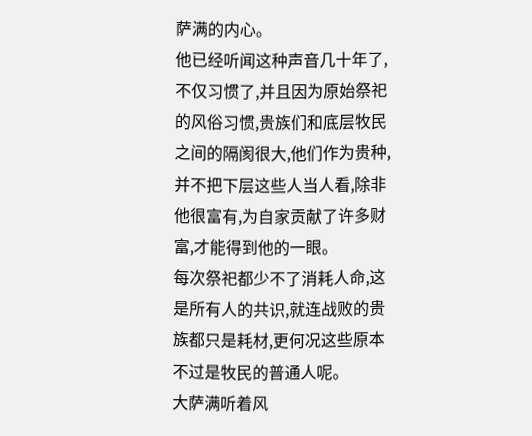萨满的内心。
他已经听闻这种声音几十年了,不仅习惯了,并且因为原始祭祀的风俗习惯,贵族们和底层牧民之间的隔阂很大,他们作为贵种,并不把下层这些人当人看,除非他很富有,为自家贡献了许多财富,才能得到他的一眼。
每次祭祀都少不了消耗人命,这是所有人的共识,就连战败的贵族都只是耗材,更何况这些原本不过是牧民的普通人呢。
大萨满听着风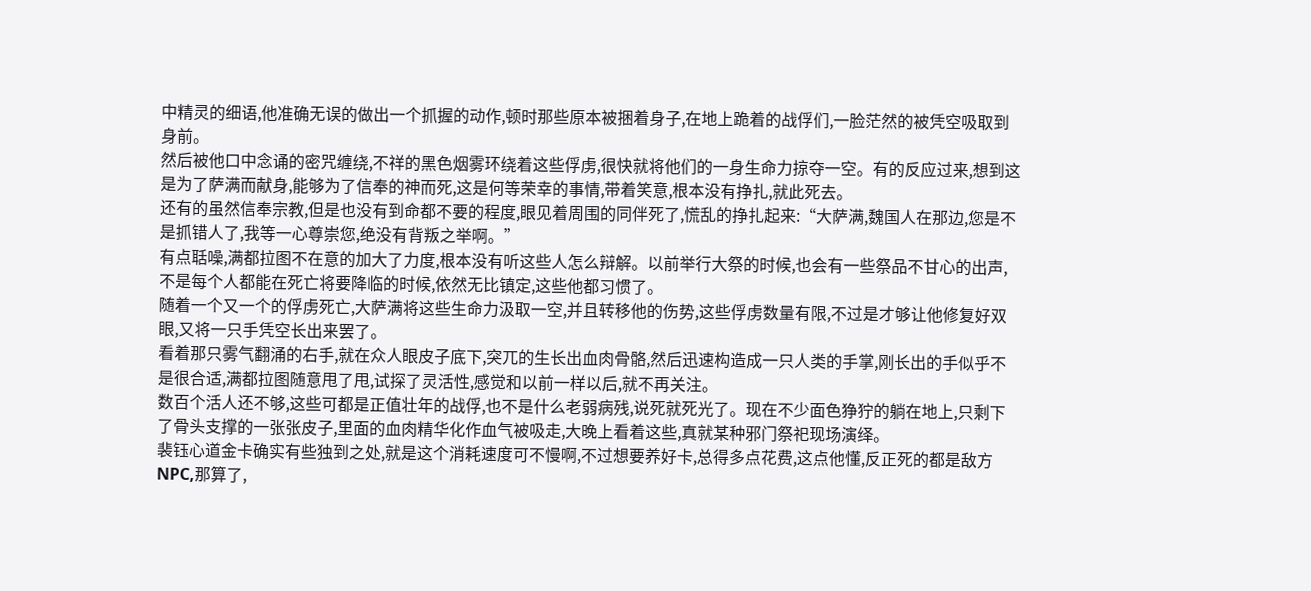中精灵的细语,他准确无误的做出一个抓握的动作,顿时那些原本被捆着身子,在地上跪着的战俘们,一脸茫然的被凭空吸取到身前。
然后被他口中念诵的密咒缠绕,不祥的黑色烟雾环绕着这些俘虏,很快就将他们的一身生命力掠夺一空。有的反应过来,想到这是为了萨满而献身,能够为了信奉的神而死,这是何等荣幸的事情,带着笑意,根本没有挣扎,就此死去。
还有的虽然信奉宗教,但是也没有到命都不要的程度,眼见着周围的同伴死了,慌乱的挣扎起来:“大萨满,魏国人在那边,您是不是抓错人了,我等一心尊崇您,绝没有背叛之举啊。”
有点聒噪,满都拉图不在意的加大了力度,根本没有听这些人怎么辩解。以前举行大祭的时候,也会有一些祭品不甘心的出声,不是每个人都能在死亡将要降临的时候,依然无比镇定,这些他都习惯了。
随着一个又一个的俘虏死亡,大萨满将这些生命力汲取一空,并且转移他的伤势,这些俘虏数量有限,不过是才够让他修复好双眼,又将一只手凭空长出来罢了。
看着那只雾气翻涌的右手,就在众人眼皮子底下,突兀的生长出血肉骨骼,然后迅速构造成一只人类的手掌,刚长出的手似乎不是很合适,满都拉图随意甩了甩,试探了灵活性,感觉和以前一样以后,就不再关注。
数百个活人还不够,这些可都是正值壮年的战俘,也不是什么老弱病残,说死就死光了。现在不少面色狰狞的躺在地上,只剩下了骨头支撑的一张张皮子,里面的血肉精华化作血气被吸走,大晚上看着这些,真就某种邪门祭祀现场演绎。
裴钰心道金卡确实有些独到之处,就是这个消耗速度可不慢啊,不过想要养好卡,总得多点花费,这点他懂,反正死的都是敌方NPC,那算了,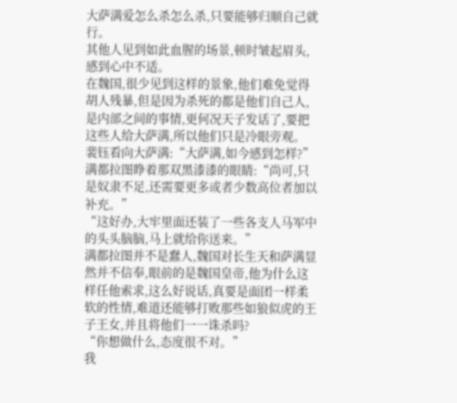大萨满爱怎么杀怎么杀,只要能够归顺自己就行。
其他人见到如此血腥的场景,顿时皱起眉头,感到心中不适。
在魏国,很少见到这样的景象,他们难免觉得胡人残暴,但是因为杀死的都是他们自己人,是内部之间的事情,更何况天子发话了,要把这些人给大萨满,所以他们只是冷眼旁观。
裴钰看向大萨满:“大萨满,如今感到怎样?”
满都拉图睁着那双黑漆漆的眼睛:“尚可,只是奴隶不足,还需要更多或者少数高位者加以补充。”
“这好办,大牢里面还装了一些各支人马军中的头头脑脑,马上就给你送来。”
满都拉图并不是蠢人,魏国对长生天和萨满显然并不信奉,眼前的是魏国皇帝,他为什么这样任他索求,这么好说话,真要是面团一样柔软的性情,难道还能够打败那些如狼似虎的王子王女,并且将他们一一诛杀吗?
“你想做什么,态度很不对。”
我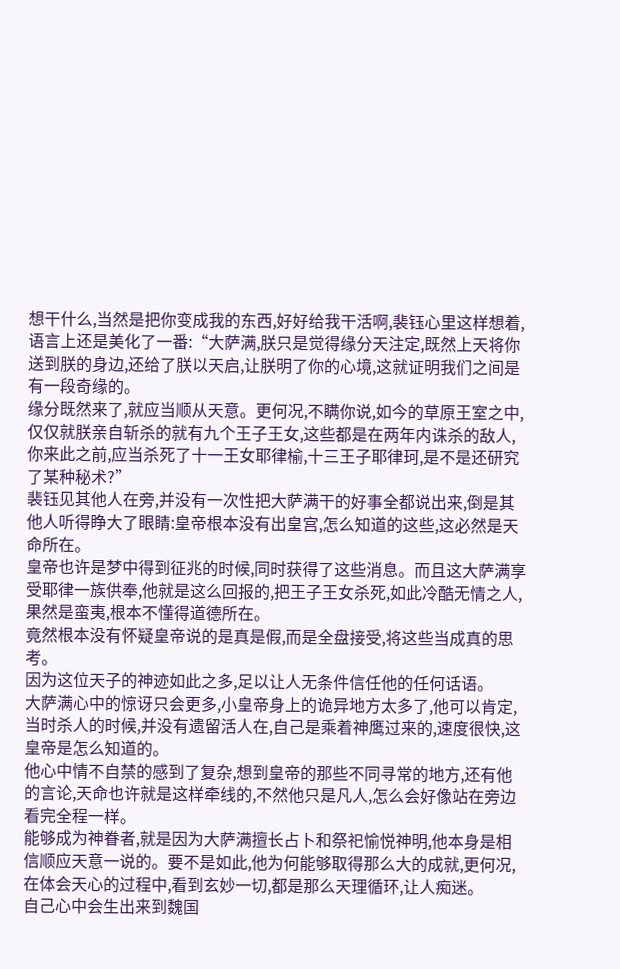想干什么,当然是把你变成我的东西,好好给我干活啊,裴钰心里这样想着,语言上还是美化了一番:“大萨满,朕只是觉得缘分天注定,既然上天将你送到朕的身边,还给了朕以天启,让朕明了你的心境,这就证明我们之间是有一段奇缘的。
缘分既然来了,就应当顺从天意。更何况,不瞒你说,如今的草原王室之中,仅仅就朕亲自斩杀的就有九个王子王女,这些都是在两年内诛杀的敌人,你来此之前,应当杀死了十一王女耶律榆,十三王子耶律珂,是不是还研究了某种秘术?”
裴钰见其他人在旁,并没有一次性把大萨满干的好事全都说出来,倒是其他人听得睁大了眼睛:皇帝根本没有出皇宫,怎么知道的这些,这必然是天命所在。
皇帝也许是梦中得到征兆的时候,同时获得了这些消息。而且这大萨满享受耶律一族供奉,他就是这么回报的,把王子王女杀死,如此冷酷无情之人,果然是蛮夷,根本不懂得道德所在。
竟然根本没有怀疑皇帝说的是真是假,而是全盘接受,将这些当成真的思考。
因为这位天子的神迹如此之多,足以让人无条件信任他的任何话语。
大萨满心中的惊讶只会更多,小皇帝身上的诡异地方太多了,他可以肯定,当时杀人的时候,并没有遗留活人在,自己是乘着神鹰过来的,速度很快,这皇帝是怎么知道的。
他心中情不自禁的感到了复杂,想到皇帝的那些不同寻常的地方,还有他的言论,天命也许就是这样牵线的,不然他只是凡人,怎么会好像站在旁边看完全程一样。
能够成为神眷者,就是因为大萨满擅长占卜和祭祀愉悦神明,他本身是相信顺应天意一说的。要不是如此,他为何能够取得那么大的成就,更何况,在体会天心的过程中,看到玄妙一切,都是那么天理循环,让人痴迷。
自己心中会生出来到魏国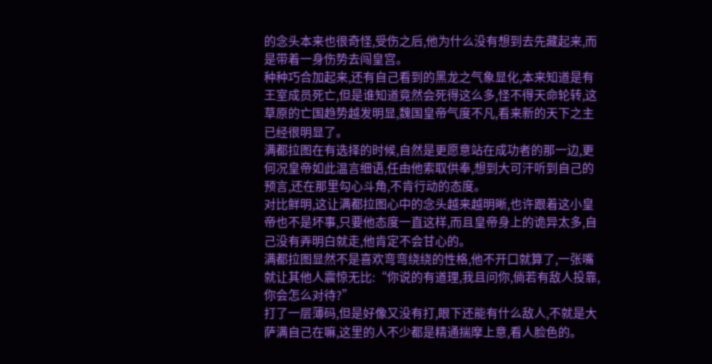的念头本来也很奇怪,受伤之后,他为什么没有想到去先藏起来,而是带着一身伤势去闯皇宫。
种种巧合加起来,还有自己看到的黑龙之气象显化,本来知道是有王室成员死亡,但是谁知道竟然会死得这么多,怪不得天命轮转,这草原的亡国趋势越发明显,魏国皇帝气度不凡,看来新的天下之主已经很明显了。
满都拉图在有选择的时候,自然是更愿意站在成功者的那一边,更何况皇帝如此温言细语,任由他索取供奉,想到大可汗听到自己的预言,还在那里勾心斗角,不肯行动的态度。
对比鲜明,这让满都拉图心中的念头越来越明晰,也许跟着这小皇帝也不是坏事,只要他态度一直这样,而且皇帝身上的诡异太多,自己没有弄明白就走,他肯定不会甘心的。
满都拉图显然不是喜欢弯弯绕绕的性格,他不开口就算了,一张嘴就让其他人震惊无比:“你说的有道理,我且问你,倘若有敌人投靠,你会怎么对待?”
打了一层薄码,但是好像又没有打,眼下还能有什么敌人,不就是大萨满自己在嘛,这里的人不少都是精通揣摩上意,看人脸色的。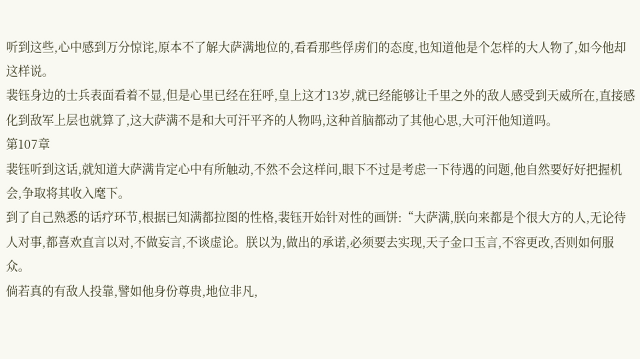听到这些,心中感到万分惊诧,原本不了解大萨满地位的,看看那些俘虏们的态度,也知道他是个怎样的大人物了,如今他却这样说。
裴钰身边的士兵表面看着不显,但是心里已经在狂呼,皇上这才13岁,就已经能够让千里之外的敌人感受到天威所在,直接感化到敌军上层也就算了,这大萨满不是和大可汗平齐的人物吗,这种首脑都动了其他心思,大可汗他知道吗。
第107章
裴钰听到这话,就知道大萨满肯定心中有所触动,不然不会这样问,眼下不过是考虑一下待遇的问题,他自然要好好把握机会,争取将其收入麾下。
到了自己熟悉的话疗环节,根据已知满都拉图的性格,裴钰开始针对性的画饼:“大萨满,朕向来都是个很大方的人,无论待人对事,都喜欢直言以对,不做妄言,不谈虚论。朕以为,做出的承诺,必须要去实现,天子金口玉言,不容更改,否则如何服众。
倘若真的有敌人投靠,譬如他身份尊贵,地位非凡,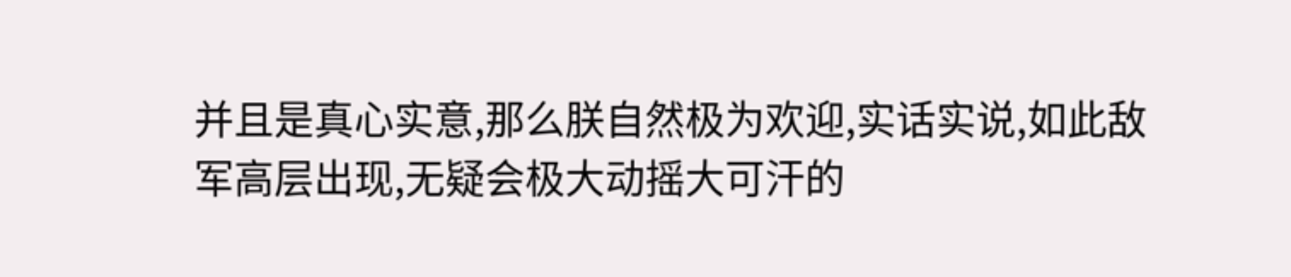并且是真心实意,那么朕自然极为欢迎,实话实说,如此敌军高层出现,无疑会极大动摇大可汗的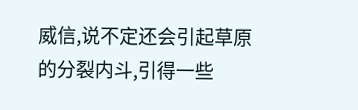威信,说不定还会引起草原的分裂内斗,引得一些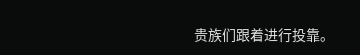贵族们跟着进行投靠。